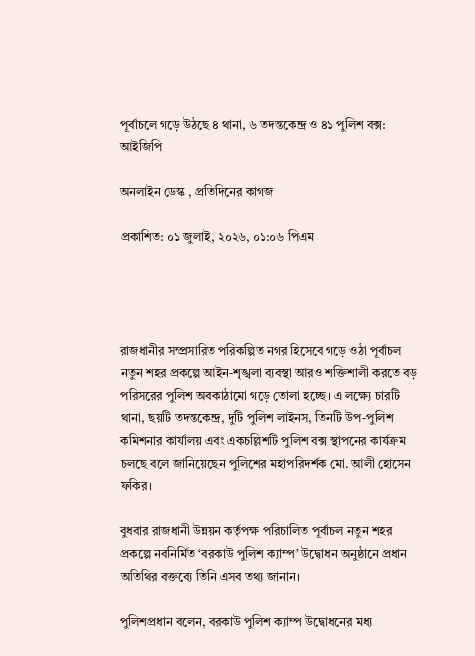পূর্বাচলে গড়ে উঠছে ৪ থানা, ৬ তদন্তকেন্দ্র ও ৪১ পুলিশ বক্স: আইজিপি

অনলাইন ডেস্ক , প্রতিদিনের কাগজ

প্রকাশিত: ০১ জুলাই, ২০২৬, ০১:০৬ পিএম




রাজধানীর সম্প্রসারিত পরিকল্পিত নগর হিসেবে গড়ে ওঠা পূর্বাচল নতুন শহর প্রকল্পে আইন-শৃঙ্খলা ব্যবস্থা আরও শক্তিশালী করতে বড় পরিসরের পুলিশ অবকাঠামো গড়ে তোলা হচ্ছে। এ লক্ষ্যে চারটি থানা, ছয়টি তদন্তকেন্দ্র, দুটি পুলিশ লাইনস, তিনটি উপ-পুলিশ কমিশনার কার্যালয় এবং একচল্লিশটি পুলিশ বক্স স্থাপনের কার্যক্রম চলছে বলে জানিয়েছেন পুলিশের মহাপরিদর্শক মো. আলী হোসেন ফকির।

বুধবার রাজধানী উন্নয়ন কর্তৃপক্ষ পরিচালিত পূর্বাচল নতুন শহর প্রকল্পে নবনির্মিত ‘বরকাউ পুলিশ ক্যাম্প’ উদ্বোধন অনুষ্ঠানে প্রধান অতিথির বক্তব্যে তিনি এসব তথ্য জানান।

পুলিশপ্রধান বলেন, বরকাউ পুলিশ ক্যাম্প উদ্বোধনের মধ্য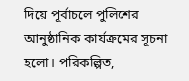দিয়ে পূর্বাচলে পুলিশের আনুষ্ঠানিক কার্যক্রমের সূচনা হলো। পরিকল্পিত,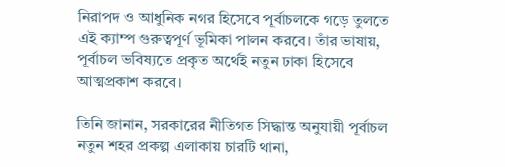নিরাপদ ও আধুনিক নগর হিসেবে পূর্বাচলকে গড়ে তুলতে এই ক্যাম্প গুরুত্বপূর্ণ ভূমিকা পালন করবে। তাঁর ভাষায়, পূর্বাচল ভবিষ্যতে প্রকৃত অর্থেই নতুন ঢাকা হিসেবে আত্মপ্রকাশ করবে।

তিনি জানান, সরকারের নীতিগত সিদ্ধান্ত অনুযায়ী পূর্বাচল নতুন শহর প্রকল্প এলাকায় চারটি থানা,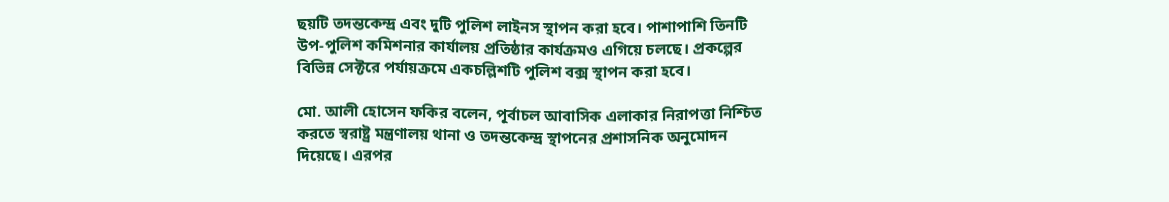ছয়টি তদন্তকেন্দ্র এবং দুটি পুলিশ লাইনস স্থাপন করা হবে। পাশাপাশি তিনটি উপ-পুলিশ কমিশনার কার্যালয় প্রতিষ্ঠার কার্যক্রমও এগিয়ে চলছে। প্রকল্পের বিভিন্ন সেক্টরে পর্যায়ক্রমে একচল্লিশটি পুলিশ বক্স স্থাপন করা হবে।

মো. আলী হোসেন ফকির বলেন, পূর্বাচল আবাসিক এলাকার নিরাপত্তা নিশ্চিত করতে স্বরাষ্ট্র মন্ত্রণালয় থানা ও তদন্তকেন্দ্র স্থাপনের প্রশাসনিক অনুমোদন দিয়েছে। এরপর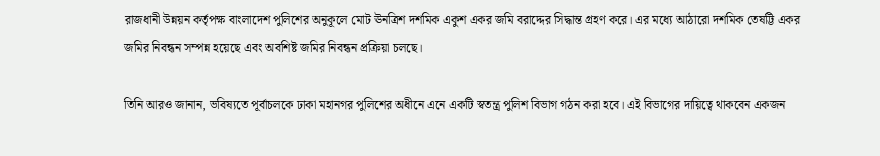রাজধানী উন্নয়ন কর্তৃপক্ষ বাংলাদেশ পুলিশের অনুকূলে মোট ঊনত্রিশ দশমিক একুশ একর জমি বরাদ্দের সিদ্ধান্ত গ্রহণ করে। এর মধ্যে আঠারো দশমিক তেষট্টি একর জমির নিবন্ধন সম্পন্ন হয়েছে এবং অবশিষ্ট জমির নিবন্ধন প্রক্রিয়া চলছে।

তিনি আরও জানান, ভবিষ্যতে পূর্বাচলকে ঢাকা মহানগর পুলিশের অধীনে এনে একটি স্বতন্ত্র পুলিশ বিভাগ গঠন করা হবে। এই বিভাগের দায়িত্বে থাকবেন একজন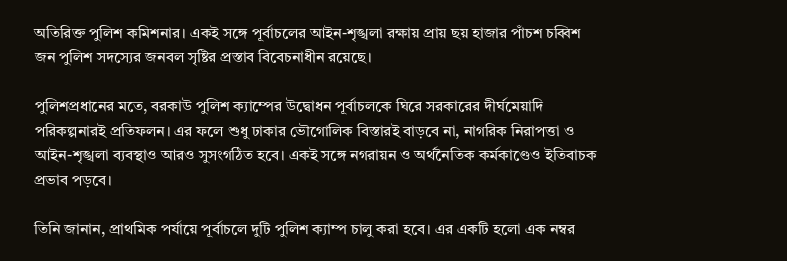অতিরিক্ত পুলিশ কমিশনার। একই সঙ্গে পূর্বাচলের আইন-শৃঙ্খলা রক্ষায় প্রায় ছয় হাজার পাঁচশ চব্বিশ জন পুলিশ সদস্যের জনবল সৃষ্টির প্রস্তাব বিবেচনাধীন রয়েছে।

পুলিশপ্রধানের মতে, বরকাউ পুলিশ ক্যাম্পের উদ্বোধন পূর্বাচলকে ঘিরে সরকারের দীর্ঘমেয়াদি পরিকল্পনারই প্রতিফলন। এর ফলে শুধু ঢাকার ভৌগোলিক বিস্তারই বাড়বে না, নাগরিক নিরাপত্তা ও আইন-শৃঙ্খলা ব্যবস্থাও আরও সুসংগঠিত হবে। একই সঙ্গে নগরায়ন ও অর্থনৈতিক কর্মকাণ্ডেও ইতিবাচক প্রভাব পড়বে।

তিনি জানান, প্রাথমিক পর্যায়ে পূর্বাচলে দুটি পুলিশ ক্যাম্প চালু করা হবে। এর একটি হলো এক নম্বর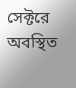সেক্টরে অবস্থিত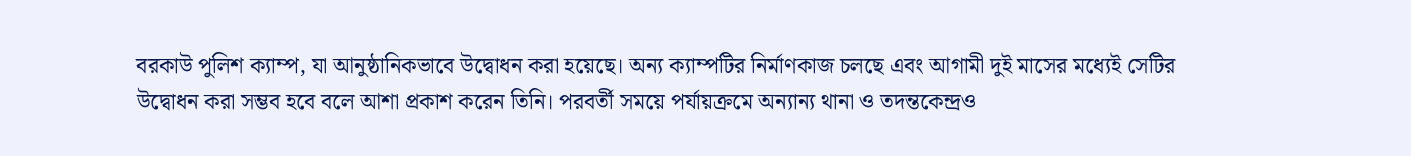বরকাউ পুলিশ ক্যাম্প, যা আনুষ্ঠানিকভাবে উদ্বোধন করা হয়েছে। অন্য ক্যাম্পটির নির্মাণকাজ চলছে এবং আগামী দুই মাসের মধ্যেই সেটির উদ্বোধন করা সম্ভব হবে বলে আশা প্রকাশ করেন তিনি। পরবর্তী সময়ে পর্যায়ক্রমে অন্যান্য থানা ও তদন্তকেন্দ্রও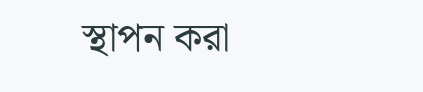স্থাপন করা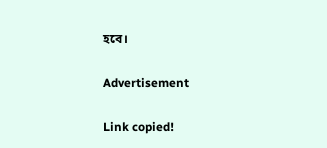হবে।

Advertisement

Link copied!